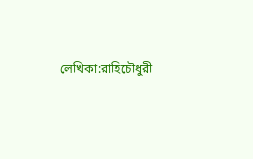লেখিকা:রাহিচৌধুরী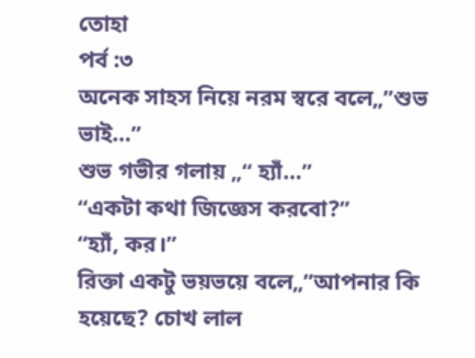তোহা
পর্ব :৩
অনেক সাহস নিয়ে নরম স্বরে বলে„”শুভ ভাই…”
শুভ গভীর গলায় „“ হ্যাঁ…”
“একটা কথা জিজ্ঞেস করবো?”
“হ্যাঁ, কর।”
রিক্তা একটু ভয়ভয়ে বলে„”আপনার কি হয়েছে? চোখ লাল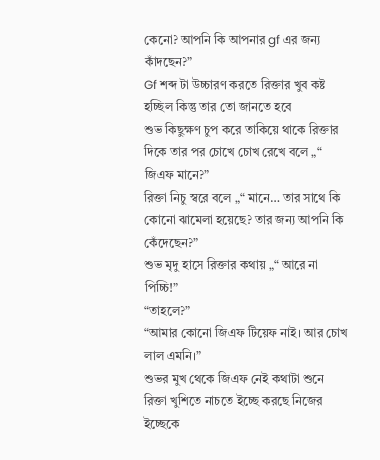কেনো? আপনি কি আপনার gf এর জন্য কাঁদছেন?”
Gf শব্দ টা উচ্চারণ করতে রিক্তার খুব কষ্ট হচ্ছিল কিন্তু তার তো জানতে হবে
শুভ কিছুক্ষণ চুপ করে তাকিয়ে থাকে রিক্তার দিকে তার পর চোখে চোখ রেখে বলে „“ জিএফ মানে?”
রিক্তা নিচু স্বরে বলে „“ মানে… তার সাথে কি কোনো ঝামেলা হয়েছে? তার জন্য আপনি কি কেঁদেছেন?”
শুভ মৃদু হাসে রিক্তার কথায় „“ আরে না পিচ্চি!”
“তাহলে?”
“আমার কোনো জিএফ টিয়েফ নাই। আর চোখ লাল এমনি।”
শুভর মুখ থেকে জিএফ নেই কথাটা শুনে রিক্তা খুশিতে নাচতে ইচ্ছে করছে নিজের ইচ্ছেকে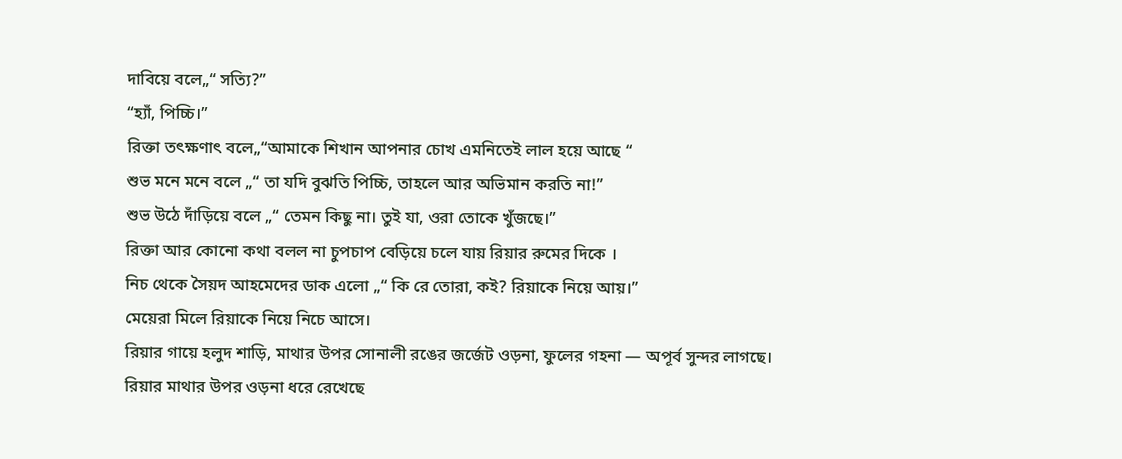দাবিয়ে বলে„“ সত্যি?”
“হ্যাঁ, পিচ্চি।”
রিক্তা তৎক্ষণাৎ বলে„“আমাকে শিখান আপনার চোখ এমনিতেই লাল হয়ে আছে “
শুভ মনে মনে বলে „“ তা যদি বুঝতি পিচ্চি, তাহলে আর অভিমান করতি না!”
শুভ উঠে দাঁড়িয়ে বলে „“ তেমন কিছু না। তুই যা, ওরা তোকে খুঁজছে।”
রিক্তা আর কোনো কথা বলল না চুপচাপ বেড়িয়ে চলে যায় রিয়ার রুমের দিকে ।
নিচ থেকে সৈয়দ আহমেদের ডাক এলো „“ কি রে তোরা, কই? রিয়াকে নিয়ে আয়।”
মেয়েরা মিলে রিয়াকে নিয়ে নিচে আসে।
রিয়ার গায়ে হলুদ শাড়ি, মাথার উপর সোনালী রঙের জর্জেট ওড়না, ফুলের গহনা — অপূর্ব সুন্দর লাগছে।
রিয়ার মাথার উপর ওড়না ধরে রেখেছে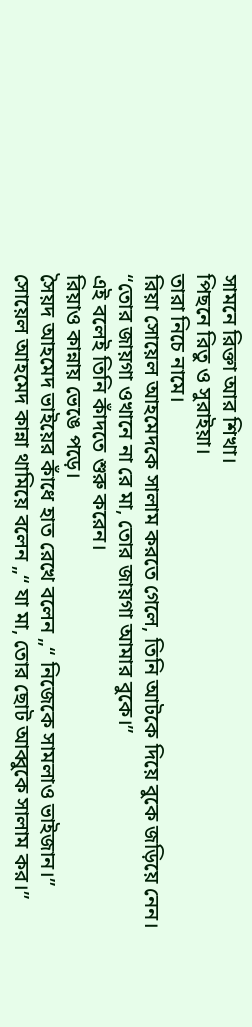সামনে রিক্তা আর শিখা।
পিছনে রিতু ও সুরাইয়া।
তারা নিচে নামে।
রিয়া সোয়েল আহমেদকে সালাম করতে গেলে, তিনি আটকে দিয়ে বুকে জড়িয়ে নেন।
“তোর জায়গা ওখানে না রে মা, তোর জায়গা আমার বুকে।”
এই বলেই তিনি কাঁদতে শুরু করেন।
রিয়াও কান্নায় ভেঙে পড়ে।
সৈয়দ আহমেদ ভাইয়ের কাঁধে হাত রেখে বলেন „“ নিজেকে সামলাও ভাইজান।”
সোয়েল আহমেদ কান্না থামিয়ে বলেন „“ যা মা, তোর ছোট আব্বুকে সালাম কর।”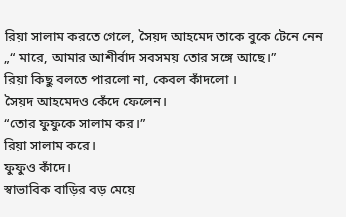রিয়া সালাম করতে গেলে, সৈয়দ আহমেদ তাকে বুকে টেনে নেন „“ মারে, আমার আশীর্বাদ সবসময় তোর সঙ্গে আছে।”
রিয়া কিছু বলতে পারলো না, কেবল কাঁদলো ।
সৈয়দ আহমেদও কেঁদে ফেলেন।
“তোর ফুফুকে সালাম কর।”
রিয়া সালাম করে।
ফুফুও কাঁদে।
স্বাভাবিক বাড়ির বড় মেয়ে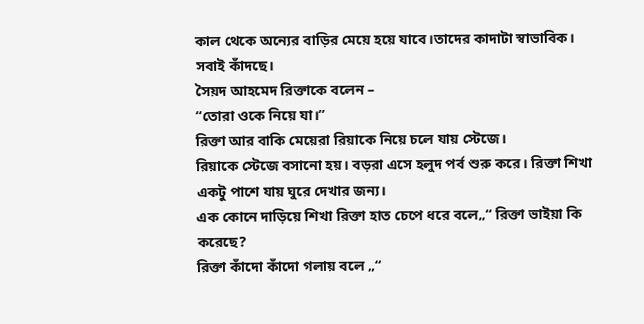কাল থেকে অন্যের বাড়ির মেয়ে হয়ে যাবে।তাদের কাদাটা স্বাভাবিক।
সবাই কাঁদছে।
সৈয়দ আহমেদ রিক্তাকে বলেন –
“তোরা ওকে নিয়ে যা।”
রিক্তা আর বাকি মেয়েরা রিয়াকে নিয়ে চলে যায় স্টেজে।
রিয়াকে স্টেজে বসানো হয়। বড়রা এসে হলুদ পর্ব শুরু করে। রিক্তা শিখা একটু পাশে যায় ঘুরে দেখার জন্য।
এক কোনে দাড়িয়ে শিখা রিক্তা হাত চেপে ধরে বলে„“ রিক্তা ভাইয়া কি করেছে?
রিক্তা কাঁদো কাঁদো গলায় বলে „“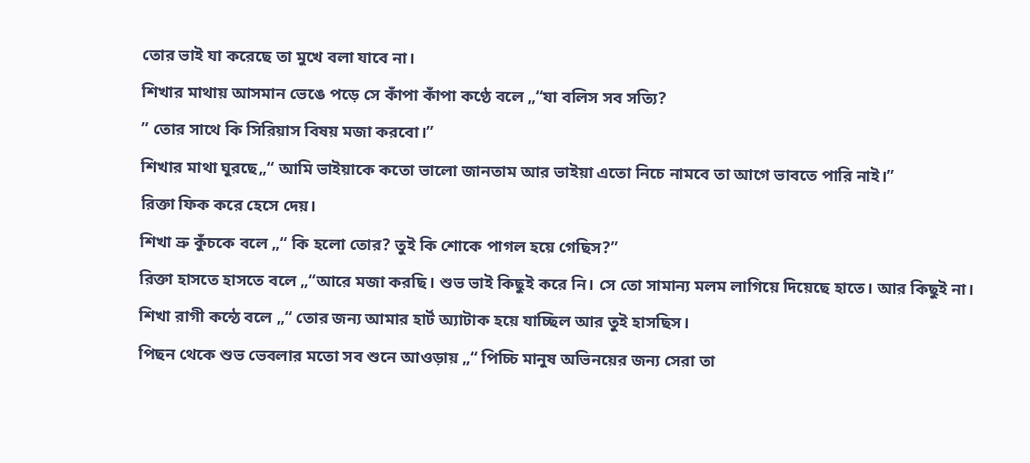তোর ভাই যা করেছে তা মুখে বলা যাবে না।
শিখার মাথায় আসমান ভেঙে পড়ে সে কাঁপা কাঁপা কণ্ঠে বলে „“যা বলিস সব সত্যি?
” তোর সাথে কি সিরিয়াস বিষয় মজা করবো।”
শিখার মাথা ঘুরছে„“ আমি ভাইয়াকে কতো ভালো জানতাম আর ভাইয়া এতো নিচে নামবে তা আগে ভাবতে পারি নাই।”
রিক্তা ফিক করে হেসে দেয়।
শিখা ভ্রু কুঁচকে বলে „“ কি হলো তোর? তুই কি শোকে পাগল হয়ে গেছিস?”
রিক্তা হাসতে হাসতে বলে „“আরে মজা করছি। শুভ ভাই কিছুই করে নি। সে তো সামান্য মলম লাগিয়ে দিয়েছে হাতে। আর কিছুই না।
শিখা রাগী কন্ঠে বলে „“ তোর জন্য আমার হার্ট অ্যাটাক হয়ে যাচ্ছিল আর তুই হাসছিস।
পিছন থেকে শুভ ভেবলার মতো সব শুনে আওড়ায় „“ পিচ্চি মানুষ অভিনয়ের জন্য সেরা তা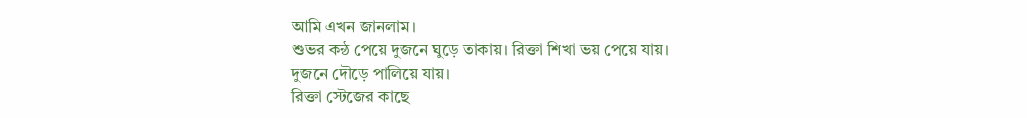আমি এখন জানলাম।
শুভর কন্ঠ পেয়ে দুজনে ঘুড়ে তাকায়। রিক্তা শিখা ভয় পেয়ে যায়।
দুজনে দৌড়ে পালিয়ে যায়।
রিক্তা স্টেজের কাছে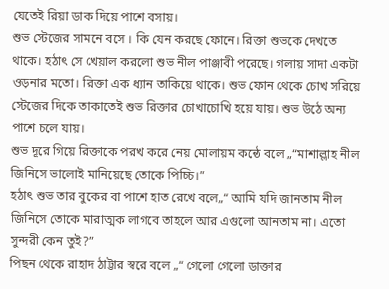যেতেই রিয়া ডাক দিয়ে পাশে বসায়।
শুভ স্টেজের সামনে বসে । কি যেন করছে ফোনে। রিক্তা শুভকে দেখতে থাকে। হঠাৎ সে খেয়াল করলো শুভ নীল পাঞ্জাবী পরেছে। গলায় সাদা একটা ওড়নার মতো। রিক্তা এক ধ্যান তাকিয়ে থাকে। শুভ ফোন থেকে চোখ সরিয়ে স্টেজের দিকে তাকাতেই শুভ রিক্তার চোখাচোখি হয়ে যায়। শুভ উঠে অন্য পাশে চলে যায়।
শুভ দূরে গিয়ে রিক্তাকে পরখ করে নেয় মোলায়ম কন্ঠে বলে „“মাশাল্লাহ নীল জিনিসে ভালোই মানিয়েছে তোকে পিচ্চি।”
হঠাৎ শুভ তার বুকের বা পাশে হাত রেখে বলে„“ আমি যদি জানতাম নীল জিনিসে তোকে মারাত্মক লাগবে তাহলে আর এগুলো আনতাম না। এতো সুন্দরী কেন তুই?”
পিছন থেকে রাহাদ ঠাট্টার স্বরে বলে „“ গেলো গেলো ডাক্তার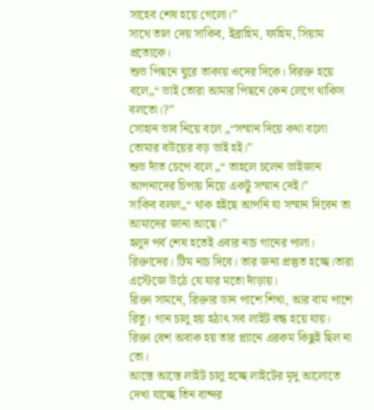সাহেব শেষ হয়ে গেলো।”
সাথে তাল দেয় সাকিব, ইব্রাহিম, ফাহিম, সিয়াম প্রত্যেকে।
শুভ পিছনে ঘুরে তাকায় ওদের দিকে। বিরক্ত হয়ে বলে„“ ভাই তোরা আমার পিছনে কেন লেগে থাকিস বলতো।?”
সোহান ভাব নিয়ে বলে „“সম্মান দিয়ে কথা বলো তোমার বউয়ের বড় ভাই হই।”
শুভ দাঁত চেপে বলে „“ তাহলে চলেন ভাইজান আপনাদের চিপায় নিয়ে একটু সম্মান দেই।”
সাকিব বলল„“ থাক হইছে আপনি যা সম্মান দিবেন তা আমাদের জানা আছে।”
হলুদ পর্ব শেষ হতেই এবার নাচ গানের পালা।
রিক্তাদের। টিম নাচ দিবে। তার জন্য প্রস্তুত হচ্ছে।তারা এস্টেজে উঠে যে যার মতো দাঁড়ায়।
রিক্তা সামনে, রিক্তার ডান পাশে শিখা, আর বাম পাশে রিতু। গান চালু হয় হঠাৎ সব লাইট বন্ধ হয়ে যায়।
রিক্তা বেশ অবাক হয় তার প্ল্যানে এরকম কিছুই ছিল না তো।
আস্তে আস্তে লাইট চালু হচ্ছে লাইটের মৃদু আলোতে দেখা যাচ্ছে তিন বান্দর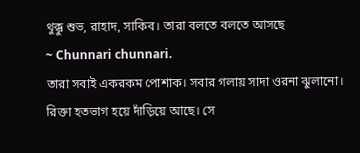থুক্কু শুভ, রাহাদ, সাকিব। তারা বলতে বলতে আসছে
~ Chunnari chunnari.
তারা সবাই একরকম পোশাক। সবার গলায় সাদা ওরনা ঝুলানো।
রিক্তা হতভাগ হয়ে দাঁড়িয়ে আছে। সে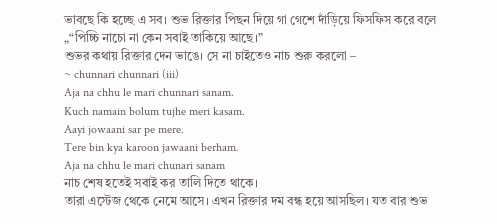ভাবছে কি হচ্ছে এ সব। শুভ রিক্তার পিছন দিয়ে গা গেশে দাঁড়িয়ে ফিসফিস করে বলে „“পিচ্চি নাচো না কেন সবাই তাকিয়ে আছে।”
শুভর কথায় রিক্তার দেন ভাঙে। সে না চাইতেও নাচ শুরু করলো –
~ chunnari chunnari (iii)
Aja na chhu le mari chunnari sanam.
Kuch namain bolum tujhe meri kasam.
Aayi jowaani sar pe mere.
Tere bin kya karoon jawaani berham.
Aja na chhu le mari chunari sanam
নাচ শেষ হতেই সবাই কর তালি দিতে থাকে।
তারা এস্টেজ থেকে নেমে আসে। এখন রিক্তার দম বন্ধ হয়ে আসছিল। যত বার শুভ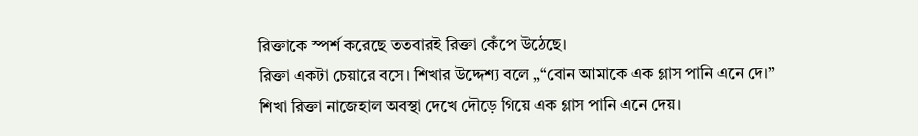রিক্তাকে স্পর্শ করেছে ততবারই রিক্তা কেঁপে উঠেছে।
রিক্তা একটা চেয়ারে বসে। শিখার উদ্দেশ্য বলে „“বোন আমাকে এক গ্লাস পানি এনে দে।”
শিখা রিক্তা নাজেহাল অবস্থা দেখে দৌড়ে গিয়ে এক গ্লাস পানি এনে দেয়।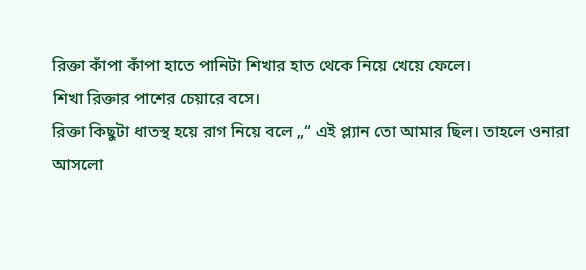রিক্তা কাঁপা কাঁপা হাতে পানিটা শিখার হাত থেকে নিয়ে খেয়ে ফেলে।
শিখা রিক্তার পাশের চেয়ারে বসে।
রিক্তা কিছুটা ধাতস্থ হয়ে রাগ নিয়ে বলে „“ এই প্ল্যান তো আমার ছিল। তাহলে ওনারা আসলো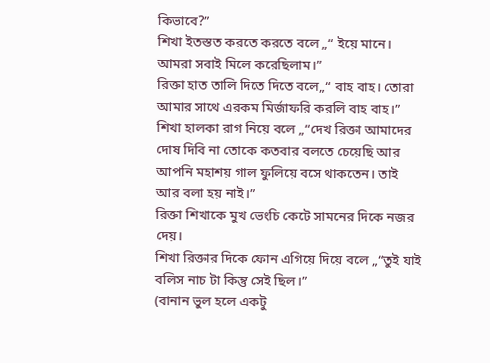কিভাবে?”
শিখা ইতস্তত করতে করতে বলে „“ ইয়ে মানে। আমরা সবাই মিলে করেছিলাম।”
রিক্তা হাত তালি দিতে দিতে বলে„“ বাহ বাহ। তোরা আমার সাথে এরকম মির্জাফরি করলি বাহ বাহ।”
শিখা হালকা রাগ নিয়ে বলে „“দেখ রিক্তা আমাদের দোষ দিবি না তোকে কতবার বলতে চেয়েছি আর আপনি মহাশয় গাল ফুলিয়ে বসে থাকতেন। তাই আর বলা হয় নাই।”
রিক্তা শিখাকে মুখ ভেংচি কেটে সামনের দিকে নজর দেয়।
শিখা রিক্তার দিকে ফোন এগিয়ে দিয়ে বলে „“তুই যাই বলিস নাচ টা কিন্তু সেই ছিল।”
(বানান ভুল হলে একটু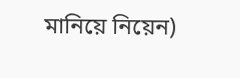মানিয়ে নিয়েন)